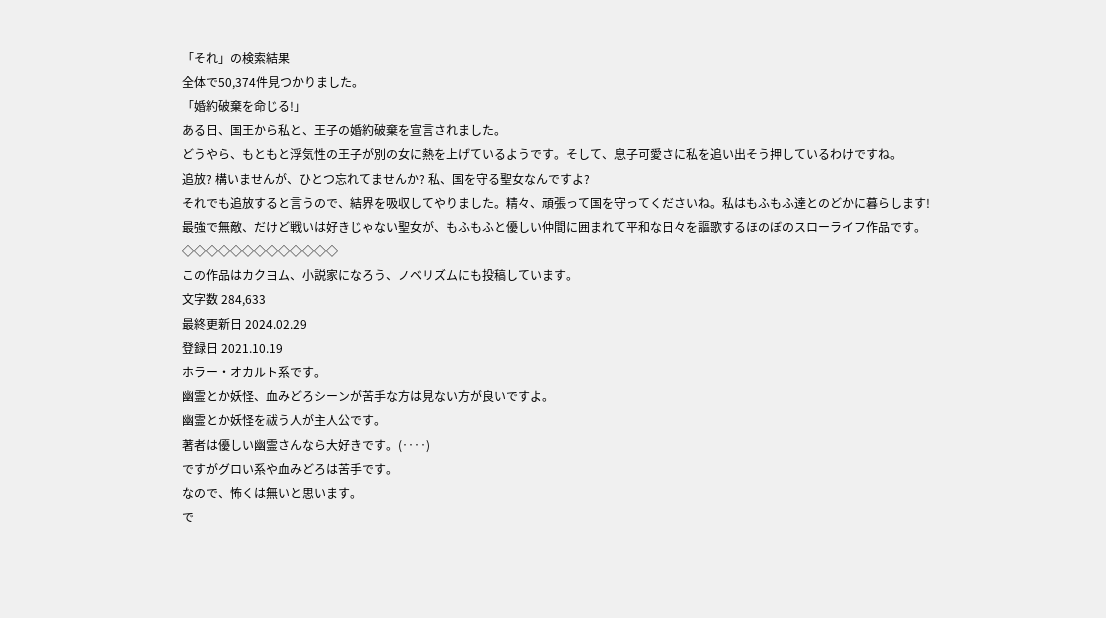「それ」の検索結果
全体で50,374件見つかりました。
「婚約破棄を命じる!」
ある日、国王から私と、王子の婚約破棄を宣言されました。
どうやら、もともと浮気性の王子が別の女に熱を上げているようです。そして、息子可愛さに私を追い出そう押しているわけですね。
追放? 構いませんが、ひとつ忘れてませんか? 私、国を守る聖女なんですよ?
それでも追放すると言うので、結界を吸収してやりました。精々、頑張って国を守ってくださいね。私はもふもふ達とのどかに暮らします!
最強で無敵、だけど戦いは好きじゃない聖女が、もふもふと優しい仲間に囲まれて平和な日々を謳歌するほのぼのスローライフ作品です。
◇◇◇◇◇◇◇◇◇◇◇◇◇
この作品はカクヨム、小説家になろう、ノベリズムにも投稿しています。
文字数 284,633
最終更新日 2024.02.29
登録日 2021.10.19
ホラー・オカルト系です。
幽霊とか妖怪、血みどろシーンが苦手な方は見ない方が良いですよ。
幽霊とか妖怪を祓う人が主人公です。
著者は優しい幽霊さんなら大好きです。(‥‥)
ですがグロい系や血みどろは苦手です。
なので、怖くは無いと思います。
で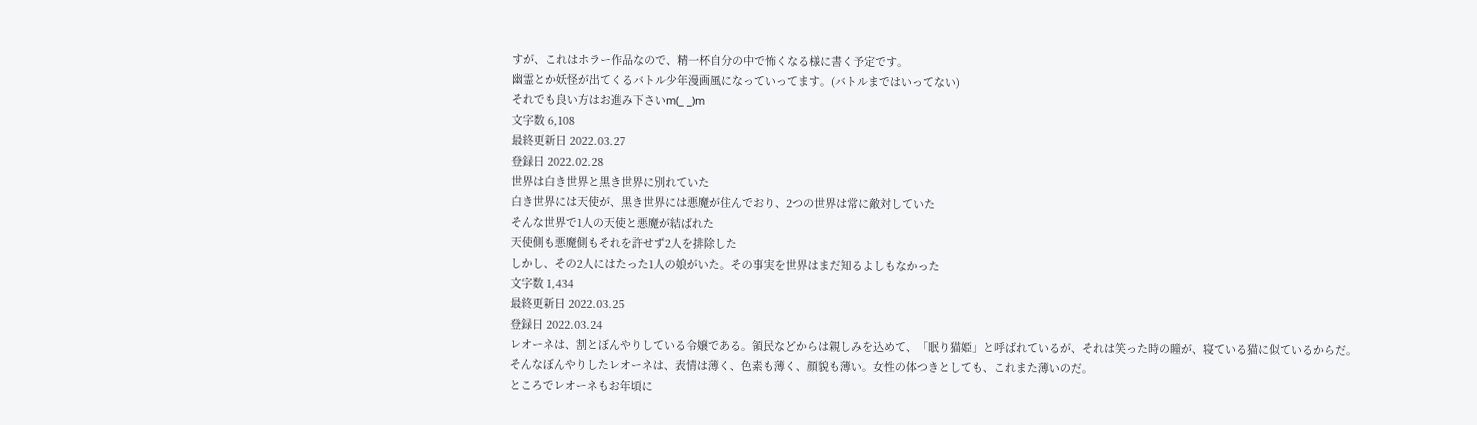すが、これはホラー作品なので、精一杯自分の中で怖くなる様に書く予定です。
幽霊とか妖怪が出てくるバトル少年漫画風になっていってます。(バトルまではいってない)
それでも良い方はお進み下さいm(_ _)m
文字数 6,108
最終更新日 2022.03.27
登録日 2022.02.28
世界は白き世界と黒き世界に別れていた
白き世界には天使が、黒き世界には悪魔が住んでおり、2つの世界は常に敵対していた
そんな世界で1人の天使と悪魔が結ばれた
天使側も悪魔側もそれを許せず2人を排除した
しかし、その2人にはたった1人の娘がいた。その事実を世界はまだ知るよしもなかった
文字数 1,434
最終更新日 2022.03.25
登録日 2022.03.24
レオーネは、割とぼんやりしている令嬢である。領民などからは親しみを込めて、「眠り猫姫」と呼ばれているが、それは笑った時の瞳が、寝ている猫に似ているからだ。
そんなぼんやりしたレオーネは、表情は薄く、色素も薄く、顔貌も薄い。女性の体つきとしても、これまた薄いのだ。
ところでレオーネもお年頃に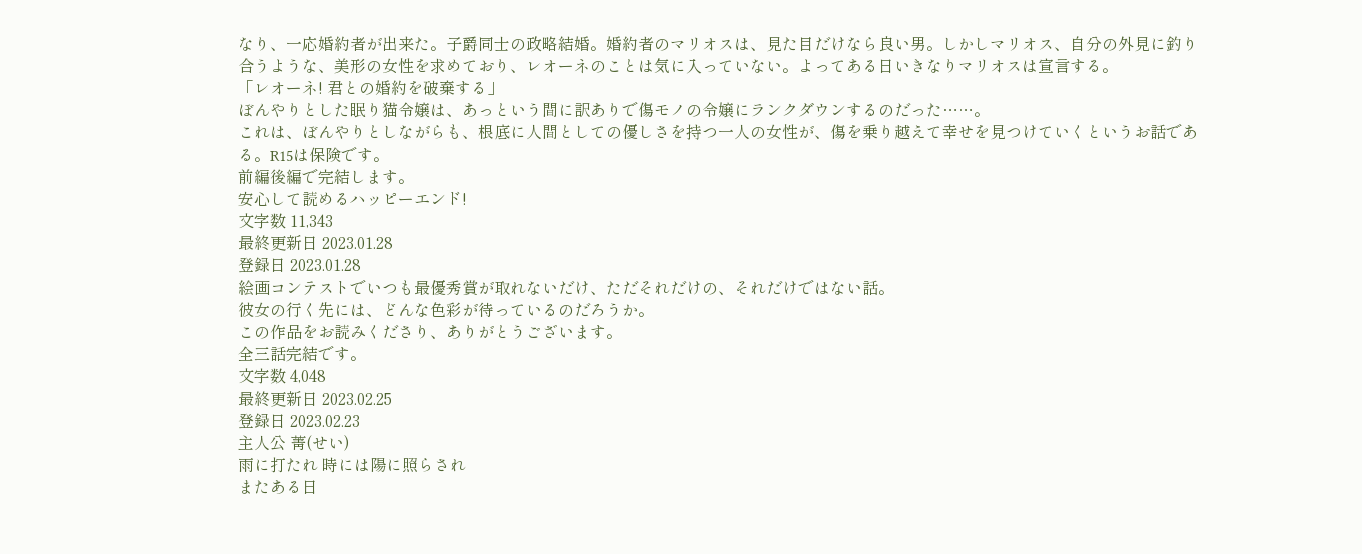なり、一応婚約者が出来た。子爵同士の政略結婚。婚約者のマリオスは、見た目だけなら良い男。しかしマリオス、自分の外見に釣り合うような、美形の女性を求めており、レオーネのことは気に入っていない。よってある日いきなりマリオスは宣言する。
「レオーネ! 君との婚約を破棄する」
ぼんやりとした眠り猫令嬢は、あっという間に訳ありで傷モノの令嬢にランクダウンするのだった……。
これは、ぼんやりとしながらも、根底に人間としての優しさを持つ一人の女性が、傷を乗り越えて幸せを見つけていくというお話である。R15は保険です。
前編後編で完結します。
安心して読めるハッピーエンド!
文字数 11,343
最終更新日 2023.01.28
登録日 2023.01.28
絵画コンテストでいつも最優秀賞が取れないだけ、ただそれだけの、それだけではない話。
彼女の行く先には、どんな色彩が待っているのだろうか。
この作品をお読みくださり、ありがとうございます。
全三話完結です。
文字数 4,048
最終更新日 2023.02.25
登録日 2023.02.23
主人公 菁(せい)
雨に打たれ 時には陽に照らされ
またある日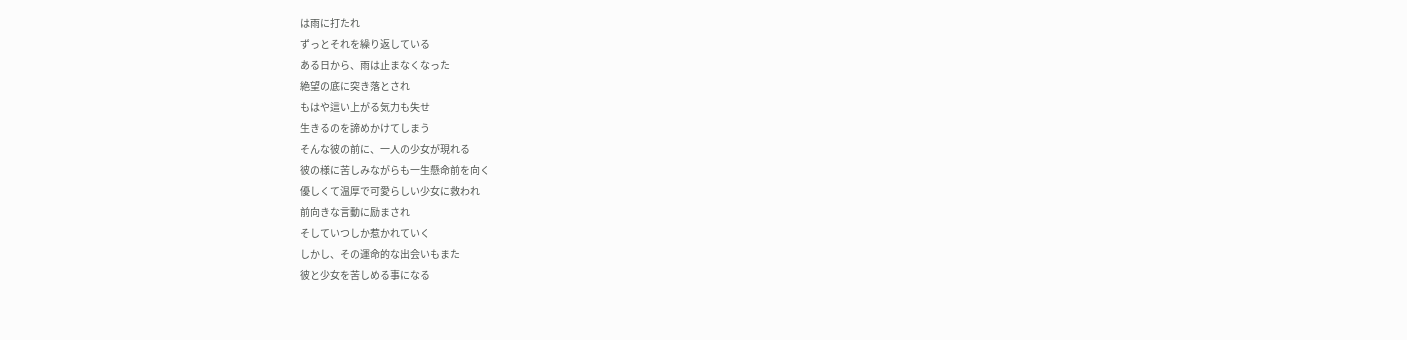は雨に打たれ
ずっとそれを繰り返している
ある日から、雨は止まなくなった
絶望の底に突き落とされ
もはや這い上がる気力も失せ
生きるのを諦めかけてしまう
そんな彼の前に、一人の少女が現れる
彼の様に苦しみながらも一生懸命前を向く
優しくて温厚で可愛らしい少女に救われ
前向きな言動に励まされ
そしていつしか惹かれていく
しかし、その運命的な出会いもまた
彼と少女を苦しめる事になる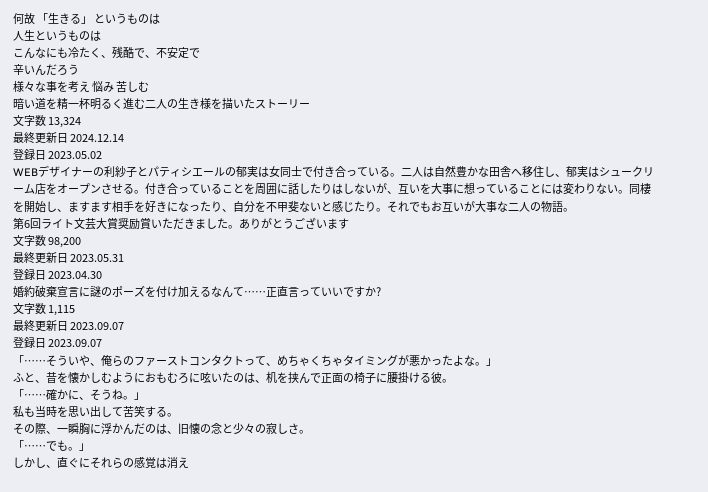何故 「生きる」 というものは
人生というものは
こんなにも冷たく、残酷で、不安定で
辛いんだろう
様々な事を考え 悩み 苦しむ
暗い道を精一杯明るく進む二人の生き様を描いたストーリー
文字数 13,324
最終更新日 2024.12.14
登録日 2023.05.02
WEBデザイナーの利紗子とパティシエールの郁実は女同士で付き合っている。二人は自然豊かな田舎へ移住し、郁実はシュークリーム店をオープンさせる。付き合っていることを周囲に話したりはしないが、互いを大事に想っていることには変わりない。同棲を開始し、ますます相手を好きになったり、自分を不甲斐ないと感じたり。それでもお互いが大事な二人の物語。
第6回ライト文芸大賞奨励賞いただきました。ありがとうございます
文字数 98,200
最終更新日 2023.05.31
登録日 2023.04.30
婚約破棄宣言に謎のポーズを付け加えるなんて……正直言っていいですか?
文字数 1,115
最終更新日 2023.09.07
登録日 2023.09.07
「……そういや、俺らのファーストコンタクトって、めちゃくちゃタイミングが悪かったよな。」
ふと、昔を懐かしむようにおもむろに呟いたのは、机を挟んで正面の椅子に腰掛ける彼。
「……確かに、そうね。」
私も当時を思い出して苦笑する。
その際、一瞬胸に浮かんだのは、旧懐の念と少々の寂しさ。
「……でも。」
しかし、直ぐにそれらの感覚は消え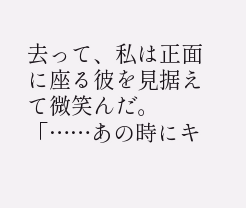去って、私は正面に座る彼を見据えて微笑んだ。
「……あの時にキ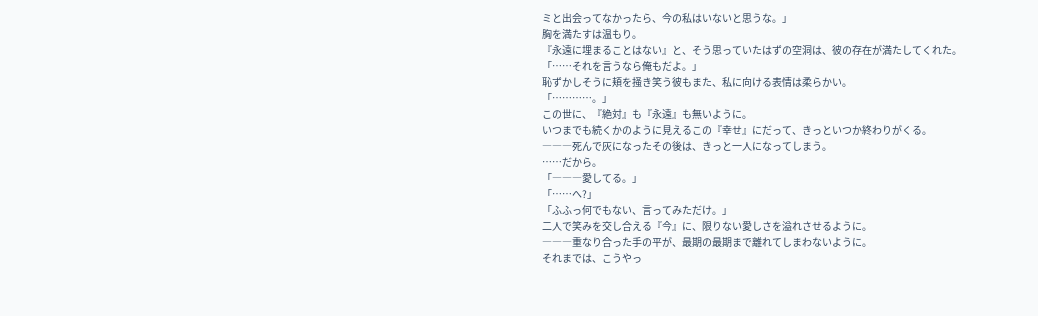ミと出会ってなかったら、今の私はいないと思うな。」
胸を満たすは温もり。
『永遠に埋まることはない』と、そう思っていたはずの空洞は、彼の存在が満たしてくれた。
「……それを言うなら俺もだよ。」
恥ずかしそうに頬を掻き笑う彼もまた、私に向ける表情は柔らかい。
「…………。」
この世に、『絶対』も『永遠』も無いように。
いつまでも続くかのように見えるこの『幸せ』にだって、きっといつか終わりがくる。
―――死んで灰になったその後は、きっと一人になってしまう。
……だから。
「―――愛してる。」
「……へ?」
「ふふっ何でもない、言ってみただけ。」
二人で笑みを交し合える『今』に、限りない愛しさを溢れさせるように。
―――重なり合った手の平が、最期の最期まで離れてしまわないように。
それまでは、こうやっ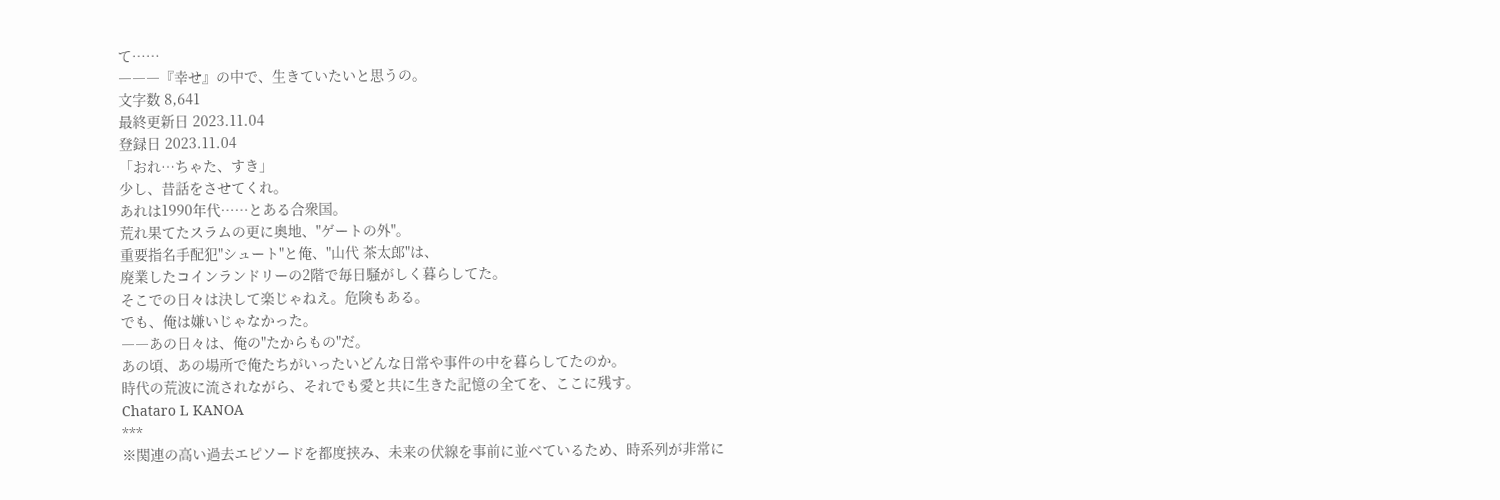て……
―――『幸せ』の中で、生きていたいと思うの。
文字数 8,641
最終更新日 2023.11.04
登録日 2023.11.04
「おれ…ちゃた、すき」
少し、昔話をさせてくれ。
あれは1990年代……とある合衆国。
荒れ果てたスラムの更に奥地、"ゲートの外"。
重要指名手配犯"シュート"と俺、"山代 茶太郎"は、
廃業したコインランドリーの2階で毎日騒がしく暮らしてた。
そこでの日々は決して楽じゃねえ。危険もある。
でも、俺は嫌いじゃなかった。
――あの日々は、俺の"たからもの"だ。
あの頃、あの場所で俺たちがいったいどんな日常や事件の中を暮らしてたのか。
時代の荒波に流されながら、それでも愛と共に生きた記憶の全てを、ここに残す。
Chataro L KANOA
***
※関連の高い過去エピソードを都度挟み、未来の伏線を事前に並べているため、時系列が非常に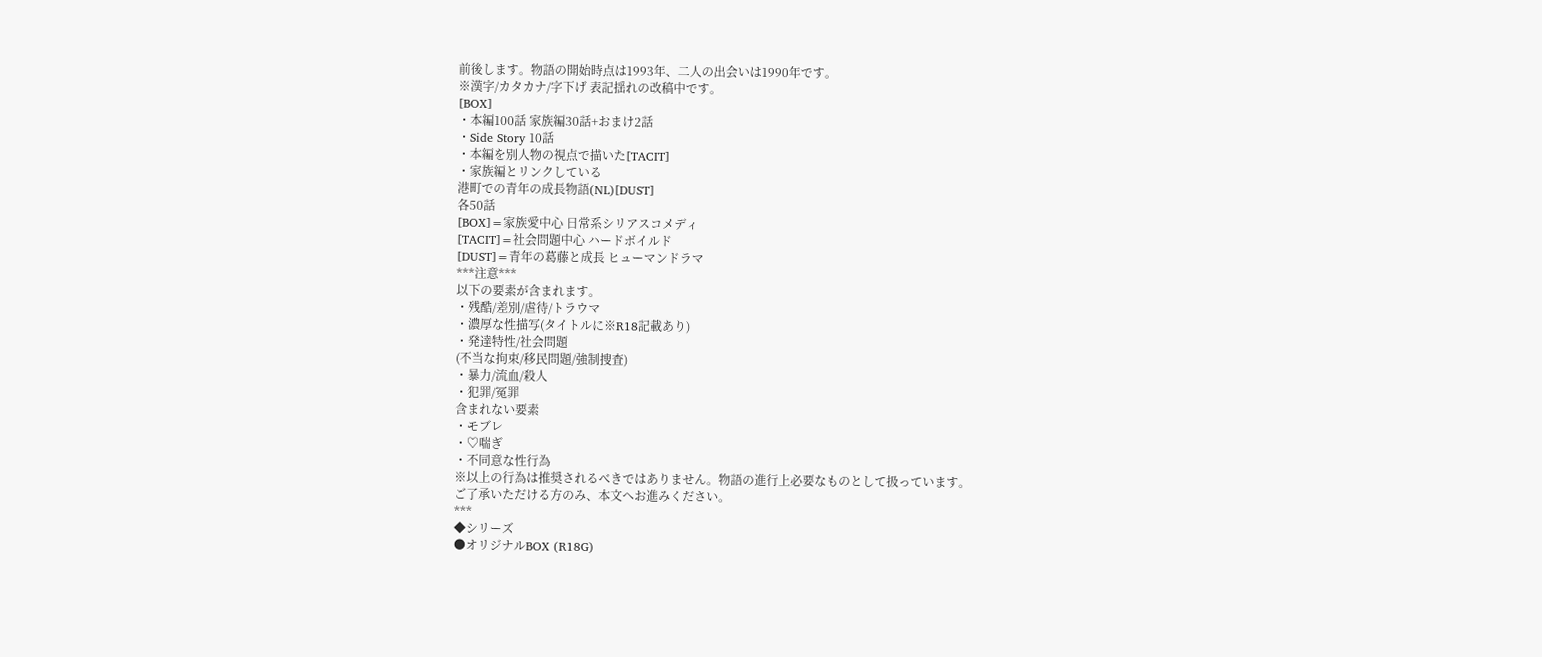前後します。物語の開始時点は1993年、二人の出会いは1990年です。
※漢字/カタカナ/字下げ 表記揺れの改稿中です。
[BOX]
・本編100話 家族編30話+おまけ2話
・Side Story 10話
・本編を別人物の視点で描いた[TACIT]
・家族編とリンクしている
港町での青年の成長物語(NL)[DUST]
各50話
[BOX]=家族愛中心 日常系シリアスコメディ
[TACIT]=社会問題中心 ハードボイルド
[DUST]=青年の葛藤と成長 ヒューマンドラマ
***注意***
以下の要素が含まれます。
・残酷/差別/虐待/トラウマ
・濃厚な性描写(タイトルに※R18記載あり)
・発達特性/社会問題
(不当な拘束/移民問題/強制捜査)
・暴力/流血/殺人
・犯罪/冤罪
含まれない要素
・モブレ
・♡喘ぎ
・不同意な性行為
※以上の行為は推奨されるべきではありません。物語の進行上必要なものとして扱っています。
ご了承いただける方のみ、本文へお進みください。
***
◆シリーズ
●オリジナルBOX (R18G)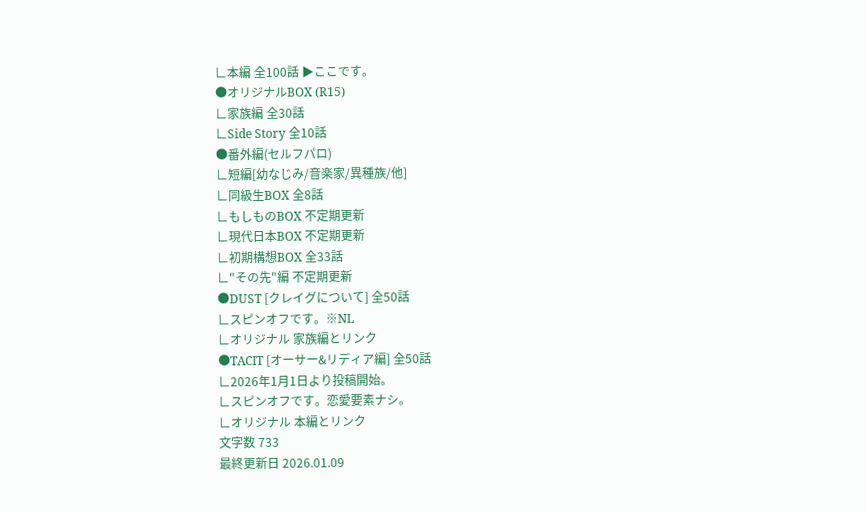∟本編 全100話 ▶ここです。
●オリジナルBOX (R15)
∟家族編 全30話
∟Side Story 全10話
●番外編(セルフパロ)
∟短編[幼なじみ/音楽家/異種族/他]
∟同級生BOX 全8話
∟もしものBOX 不定期更新
∟現代日本BOX 不定期更新
∟初期構想BOX 全33話
∟"その先"編 不定期更新
●DUST [クレイグについて] 全50話
∟スピンオフです。※NL
∟オリジナル 家族編とリンク
●TACIT [オーサー&リディア編] 全50話
∟2026年1月1日より投稿開始。
∟スピンオフです。恋愛要素ナシ。
∟オリジナル 本編とリンク
文字数 733
最終更新日 2026.01.09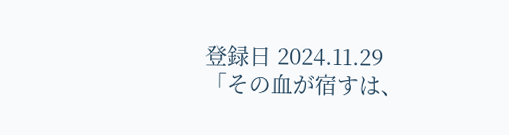登録日 2024.11.29
「その血が宿すは、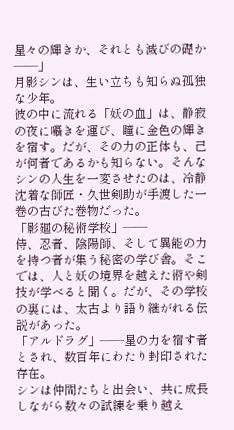星々の輝きか、それとも滅びの礎か――」
月影シンは、生い立ちも知らぬ孤独な少年。
彼の中に流れる「妖の血」は、静寂の夜に囁きを運び、瞳に金色の輝きを宿す。だが、その力の正体も、己が何者であるかも知らない。そんなシンの人生を一変させたのは、冷静沈着な師匠・久世剣助が手渡した一巻の古びた巻物だった。
「影廻の秘術学校」――
侍、忍者、陰陽師、そして異能の力を持つ者が集う秘密の学び舎。そこでは、人と妖の境界を越えた術や剣技が学べると聞く。だが、その学校の裏には、太古より語り継がれる伝説があった。
「アルドラグ」――星の力を宿す者とされ、数百年にわたり封印された存在。
シンは仲間たちと出会い、共に成長しながら数々の試練を乗り越え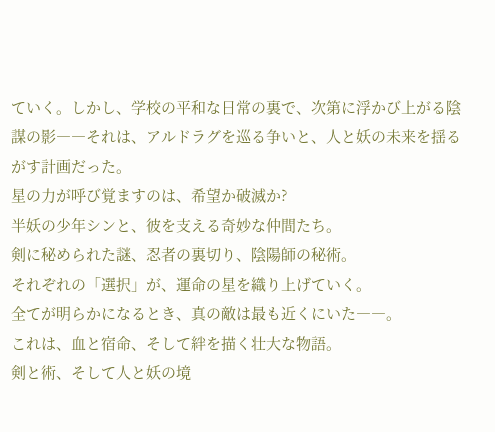ていく。しかし、学校の平和な日常の裏で、次第に浮かび上がる陰謀の影――それは、アルドラグを巡る争いと、人と妖の未来を揺るがす計画だった。
星の力が呼び覚ますのは、希望か破滅か?
半妖の少年シンと、彼を支える奇妙な仲間たち。
剣に秘められた謎、忍者の裏切り、陰陽師の秘術。
それぞれの「選択」が、運命の星を織り上げていく。
全てが明らかになるとき、真の敵は最も近くにいた――。
これは、血と宿命、そして絆を描く壮大な物語。
剣と術、そして人と妖の境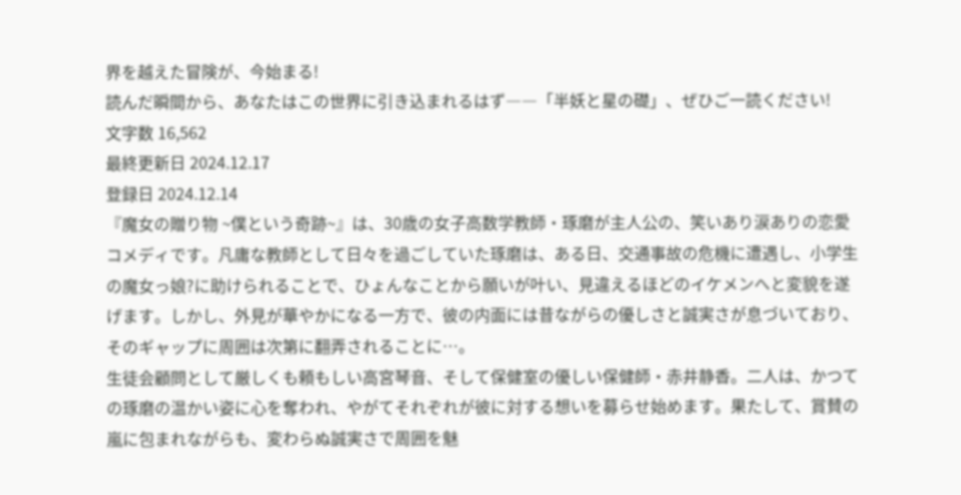界を越えた冒険が、今始まる!
読んだ瞬間から、あなたはこの世界に引き込まれるはず――「半妖と星の礎」、ぜひご一読ください!
文字数 16,562
最終更新日 2024.12.17
登録日 2024.12.14
『魔女の贈り物 ~僕という奇跡~』は、30歳の女子高数学教師・琢磨が主人公の、笑いあり涙ありの恋愛コメディです。凡庸な教師として日々を過ごしていた琢磨は、ある日、交通事故の危機に遭遇し、小学生の魔女っ娘?に助けられることで、ひょんなことから願いが叶い、見違えるほどのイケメンへと変貌を遂げます。しかし、外見が華やかになる一方で、彼の内面には昔ながらの優しさと誠実さが息づいており、そのギャップに周囲は次第に翻弄されることに…。
生徒会顧問として厳しくも頼もしい高宮琴音、そして保健室の優しい保健師・赤井静香。二人は、かつての琢磨の温かい姿に心を奪われ、やがてそれぞれが彼に対する想いを募らせ始めます。果たして、賞賛の嵐に包まれながらも、変わらぬ誠実さで周囲を魅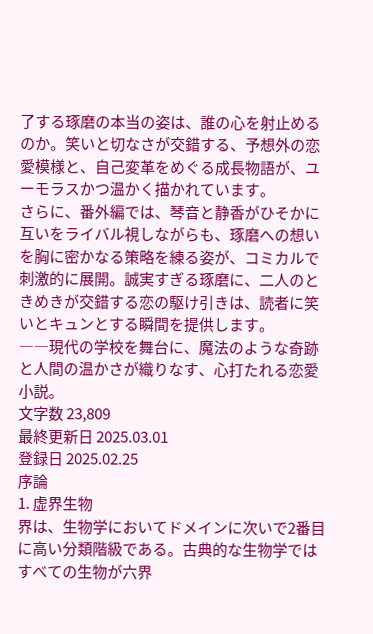了する琢磨の本当の姿は、誰の心を射止めるのか。笑いと切なさが交錯する、予想外の恋愛模様と、自己変革をめぐる成長物語が、ユーモラスかつ温かく描かれています。
さらに、番外編では、琴音と静香がひそかに互いをライバル視しながらも、琢磨への想いを胸に密かなる策略を練る姿が、コミカルで刺激的に展開。誠実すぎる琢磨に、二人のときめきが交錯する恋の駆け引きは、読者に笑いとキュンとする瞬間を提供します。
――現代の学校を舞台に、魔法のような奇跡と人間の温かさが織りなす、心打たれる恋愛小説。
文字数 23,809
最終更新日 2025.03.01
登録日 2025.02.25
序論
1. 虚界生物
界は、生物学においてドメインに次いで2番目に高い分類階級である。古典的な生物学ではすべての生物が六界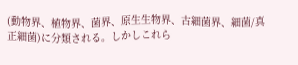(動物界、植物界、菌界、原生生物界、古細菌界、細菌/真正細菌)に分類される。しかしこれら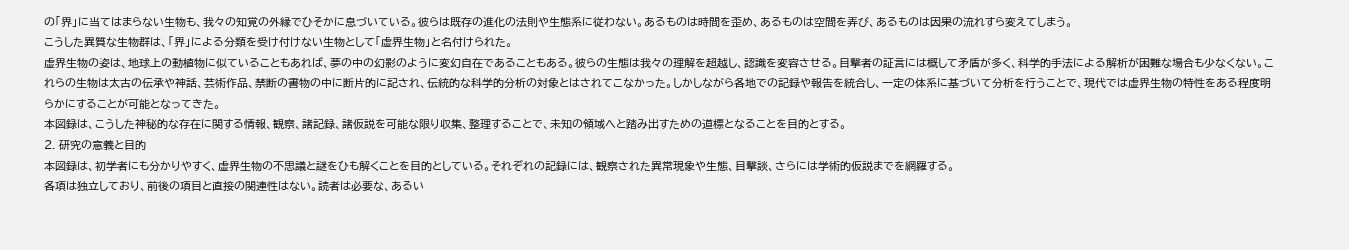の「界」に当てはまらない生物も、我々の知覚の外縁でひそかに息づいている。彼らは既存の進化の法則や生態系に従わない。あるものは時間を歪め、あるものは空間を弄び、あるものは因果の流れすら変えてしまう。
こうした異質な生物群は、「界」による分類を受け付けない生物として「虚界生物」と名付けられた。
虚界生物の姿は、地球上の動植物に似ていることもあれば、夢の中の幻影のように変幻自在であることもある。彼らの生態は我々の理解を超越し、認識を変容させる。目撃者の証言には概して矛盾が多く、科学的手法による解析が困難な場合も少なくない。これらの生物は太古の伝承や神話、芸術作品、禁断の書物の中に断片的に記され、伝統的な科学的分析の対象とはされてこなかった。しかしながら各地での記録や報告を統合し、一定の体系に基づいて分析を行うことで、現代では虚界生物の特性をある程度明らかにすることが可能となってきた。
本図録は、こうした神秘的な存在に関する情報、観察、諸記録、諸仮説を可能な限り収集、整理することで、未知の領域へと踏み出すための道標となることを目的とする。
2. 研究の意義と目的
本図録は、初学者にも分かりやすく、虚界生物の不思議と謎をひも解くことを目的としている。それぞれの記録には、観察された異常現象や生態、目撃談、さらには学術的仮説までを網羅する。
各項は独立しており、前後の項目と直接の関連性はない。読者は必要な、あるい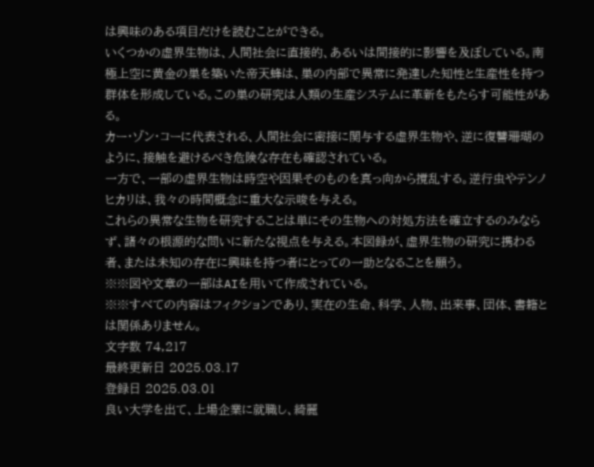は興味のある項目だけを読むことができる。
いくつかの虚界生物は、人間社会に直接的、あるいは間接的に影響を及ぼしている。南極上空に黄金の巣を築いた帝天蜂は、巣の内部で異常に発達した知性と生産性を持つ群体を形成している。この巣の研究は人類の生産システムに革新をもたらす可能性がある。
カー・ゾン・コーに代表される、人間社会に密接に関与する虚界生物や、逆に復讐珊瑚のように、接触を避けるべき危険な存在も確認されている。
一方で、一部の虚界生物は時空や因果そのものを真っ向から撹乱する。逆行虫やテンノヒカリは、我々の時間概念に重大な示唆を与える。
これらの異常な生物を研究することは単にその生物への対処方法を確立するのみならず、諸々の根源的な問いに新たな視点を与える。本図録が、虚界生物の研究に携わる者、または未知の存在に興味を持つ者にとっての一助となることを願う。
※※図や文章の一部はAIを用いて作成されている。
※※すべての内容はフィクションであり、実在の生命、科学、人物、出来事、団体、書籍とは関係ありません。
文字数 74,217
最終更新日 2025.03.17
登録日 2025.03.01
良い大学を出て、上場企業に就職し、綺麗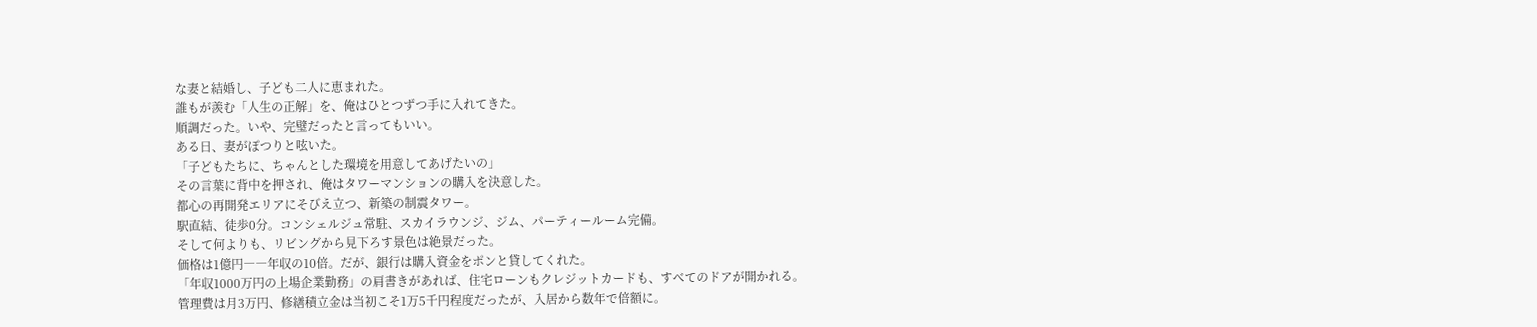な妻と結婚し、子ども二人に恵まれた。
誰もが羨む「人生の正解」を、俺はひとつずつ手に入れてきた。
順調だった。いや、完璧だったと言ってもいい。
ある日、妻がぽつりと呟いた。
「子どもたちに、ちゃんとした環境を用意してあげたいの」
その言葉に背中を押され、俺はタワーマンションの購入を決意した。
都心の再開発エリアにそびえ立つ、新築の制震タワー。
駅直結、徒歩0分。コンシェルジュ常駐、スカイラウンジ、ジム、パーティールーム完備。
そして何よりも、リビングから見下ろす景色は絶景だった。
価格は1億円――年収の10倍。だが、銀行は購入資金をポンと貸してくれた。
「年収1000万円の上場企業勤務」の肩書きがあれば、住宅ローンもクレジットカードも、すべてのドアが開かれる。
管理費は月3万円、修繕積立金は当初こそ1万5千円程度だったが、入居から数年で倍額に。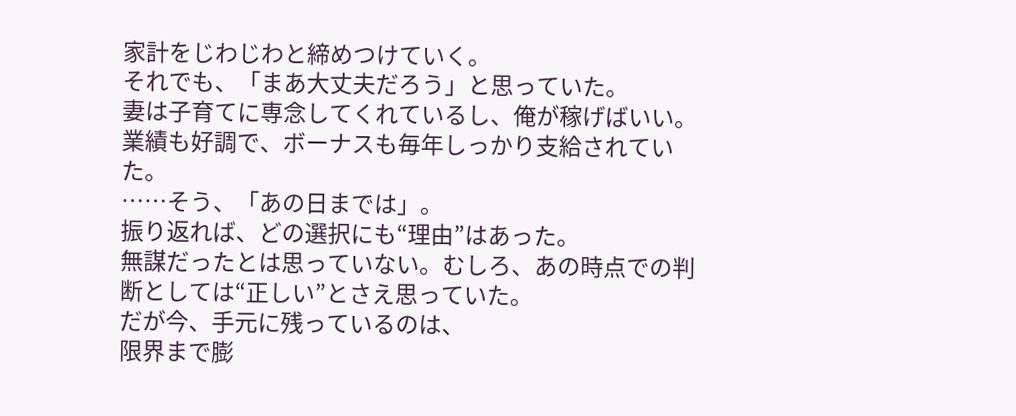家計をじわじわと締めつけていく。
それでも、「まあ大丈夫だろう」と思っていた。
妻は子育てに専念してくれているし、俺が稼げばいい。
業績も好調で、ボーナスも毎年しっかり支給されていた。
……そう、「あの日までは」。
振り返れば、どの選択にも“理由”はあった。
無謀だったとは思っていない。むしろ、あの時点での判断としては“正しい”とさえ思っていた。
だが今、手元に残っているのは、
限界まで膨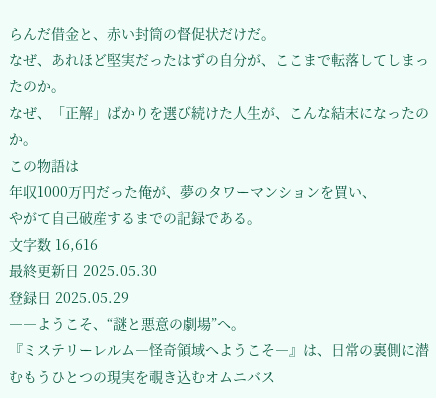らんだ借金と、赤い封筒の督促状だけだ。
なぜ、あれほど堅実だったはずの自分が、ここまで転落してしまったのか。
なぜ、「正解」ばかりを選び続けた人生が、こんな結末になったのか。
この物語は
年収1000万円だった俺が、夢のタワーマンションを買い、
やがて自己破産するまでの記録である。
文字数 16,616
最終更新日 2025.05.30
登録日 2025.05.29
――ようこそ、“謎と悪意の劇場”へ。
『ミステリーレルム―怪奇領域へようこそ―』は、日常の裏側に潜むもうひとつの現実を覗き込むオムニバス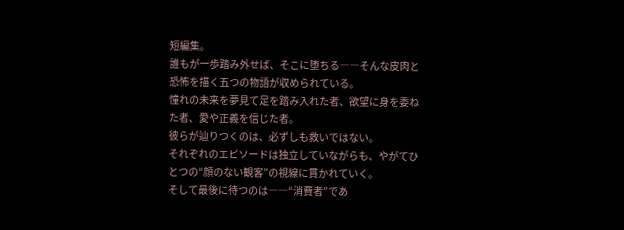短編集。
誰もが一歩踏み外せば、そこに堕ちる――そんな皮肉と恐怖を描く五つの物語が収められている。
憧れの未来を夢見て足を踏み入れた者、欲望に身を委ねた者、愛や正義を信じた者。
彼らが辿りつくのは、必ずしも救いではない。
それぞれのエピソードは独立していながらも、やがてひとつの“顔のない観客”の視線に貫かれていく。
そして最後に待つのは――“消費者”であ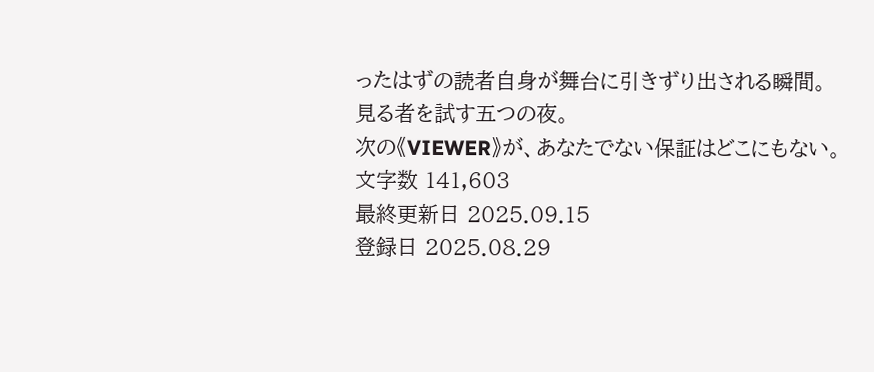ったはずの読者自身が舞台に引きずり出される瞬間。
見る者を試す五つの夜。
次の《VIEWER》が、あなたでない保証はどこにもない。
文字数 141,603
最終更新日 2025.09.15
登録日 2025.08.29